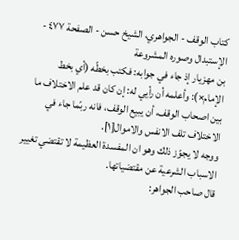کتاب الوقف - الجواهري، الشيخ حسن - الصفحة ٤٧٧ - الإستبدال وصوره المشروعة
بن مهزيار إذ جاء في جوابه: فكتب بخطّه (أي بخط الإمام×): وأعلمه أن رأيي له: إن كان قد علم الاختلاف ما بين اصحاب الوقف، أن يبيع الوقف، فانه ربّما جاء في الاختلاف تلف الانفس والاموال[١].
ووجه لا يجوّز ذلك وهو ان المفسدة العظيمة لا تقتضي تغيير الاسباب الشرعية عن مقتضياتها.
قال صاحب الجواهر: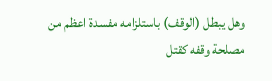وهل يبطل (الوقف) باستلزامه مفسدة اعظم من مصلحة وقفه كقتل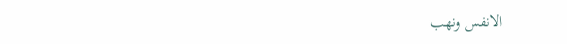الانفس ونهب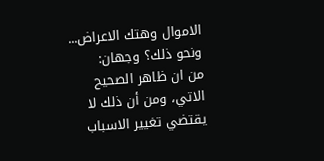الاموال وهتك الاعراض... ونحو ذلك؟ وجهان:
من ان ظاهر الصحيح الاتي، ومن أن ذلك لا يقتضي تغيير الاسباب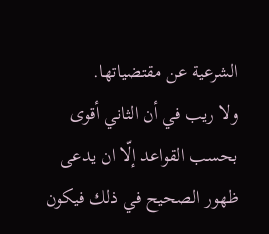الشرعية عن مقتضياتها.
ولا ريب في أن الثاني أقوى بحسب القواعد إلّا ان يدعى ظهور الصحيح في ذلك فيكون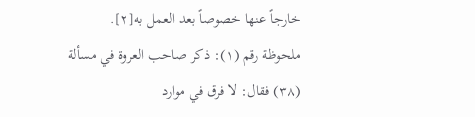خارجاً عنها خصوصاً بعد العمل به[٢].
ملحوظة رقم (١): ذكر صاحب العروة في مسألة (٣٨) فقال: لا فرق في موارد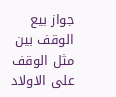جواز بيع الوقف بين مثل الوقف على الاولاد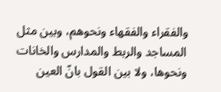والفقراء والفقهاء ونحوهم، وبين مثل المساجد والربط والمدارس والخانات ونحوها، ولا بين القول بانّ العين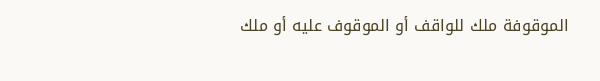الموقوفة ملك للواقف أو الموقوف عليه أو ملك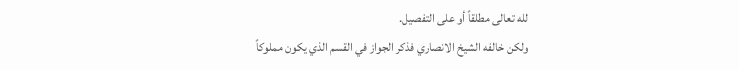لله تعالى مطلقاً أو على التفصيل.
ولكن خالفه الشيخ الانصاري فذكر الجواز في القسم الذي يكون مملوكاً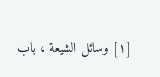[١] وسائل الشيعة ، باب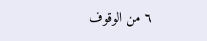٦ من الوقوف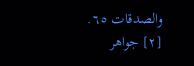والصدقات ٦٥.
[٢] جواهر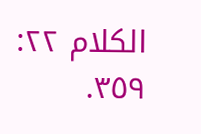الكلام ٢٢: ٣٥٩.